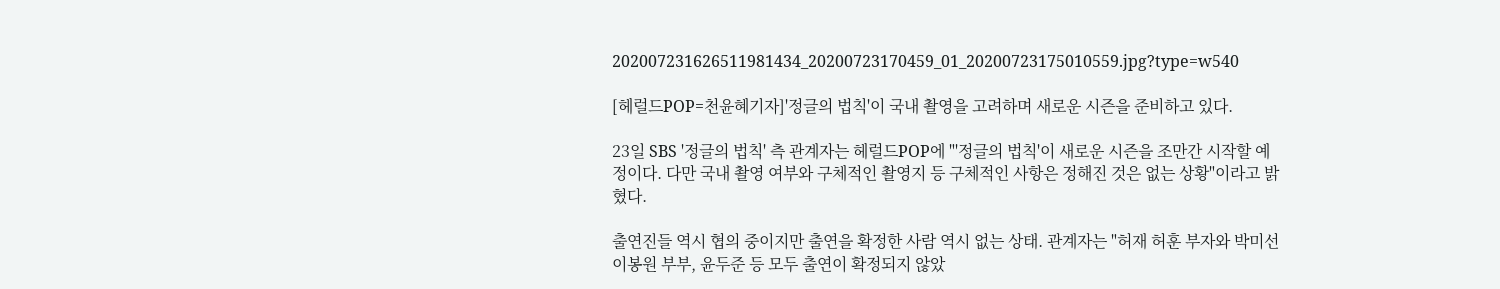202007231626511981434_20200723170459_01_20200723175010559.jpg?type=w540

[헤럴드POP=천윤혜기자]'정글의 법칙'이 국내 촬영을 고려하며 새로운 시즌을 준비하고 있다.

23일 SBS '정글의 법칙' 측 관계자는 헤럴드POP에 "'정글의 법칙'이 새로운 시즌을 조만간 시작할 예정이다. 다만 국내 촬영 여부와 구체적인 촬영지 등 구체적인 사항은 정해진 것은 없는 상황"이라고 밝혔다.

출연진들 역시 협의 중이지만 출연을 확정한 사람 역시 없는 상태. 관계자는 "허재 허훈 부자와 박미선 이봉원 부부, 윤두준 등 모두 출연이 확정되지 않았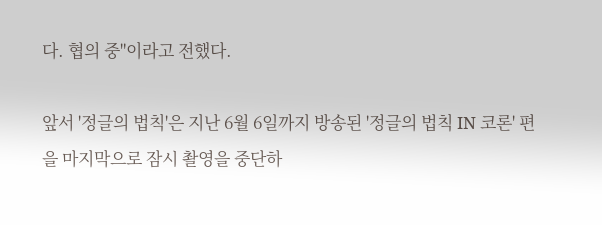다. 협의 중"이라고 전했다.

앞서 '정글의 법칙'은 지난 6월 6일까지 방송된 '정글의 법칙 IN 코론' 편을 마지막으로 잠시 촬영을 중단하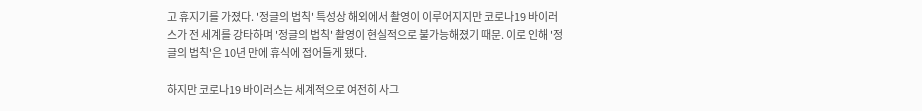고 휴지기를 가졌다. '정글의 법칙' 특성상 해외에서 촬영이 이루어지지만 코로나19 바이러스가 전 세계를 강타하며 '정글의 법칙' 촬영이 현실적으로 불가능해졌기 때문. 이로 인해 '정글의 법칙'은 10년 만에 휴식에 접어들게 됐다.

하지만 코로나19 바이러스는 세계적으로 여전히 사그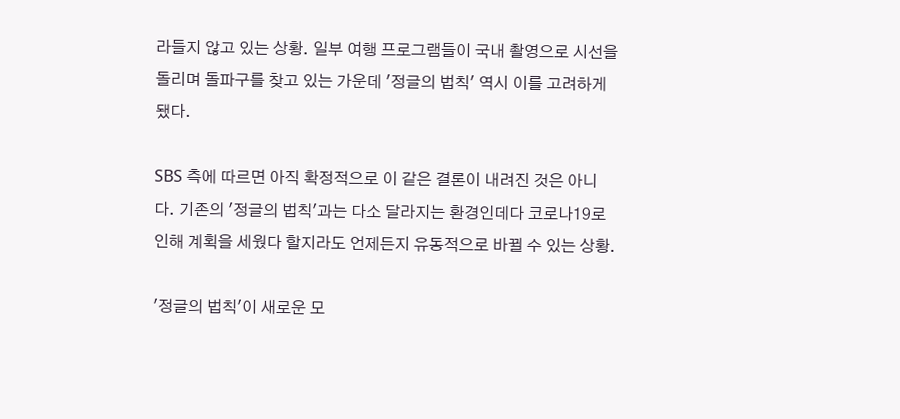라들지 않고 있는 상황. 일부 여행 프로그램들이 국내 촬영으로 시선을 돌리며 돌파구를 찾고 있는 가운데 '정글의 법칙' 역시 이를 고려하게 됐다.

SBS 측에 따르면 아직 확정적으로 이 같은 결론이 내려진 것은 아니다. 기존의 '정글의 법칙'과는 다소 달라지는 환경인데다 코로나19로 인해 계획을 세웠다 할지라도 언제든지 유동적으로 바뀔 수 있는 상황.

'정글의 법칙'이 새로운 모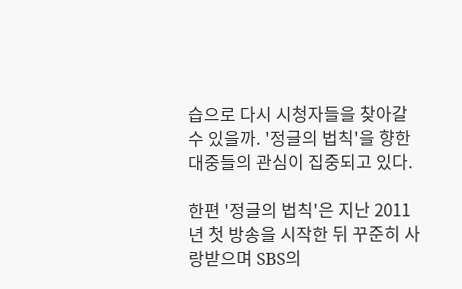습으로 다시 시청자들을 찾아갈 수 있을까. '정글의 법칙'을 향한 대중들의 관심이 집중되고 있다.

한편 '정글의 법칙'은 지난 2011년 첫 방송을 시작한 뒤 꾸준히 사랑받으며 SBS의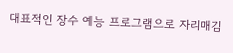대표적인 장수 예능 프로그램으로 자리매김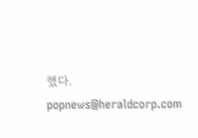했다.
popnews@heraldcorp.com